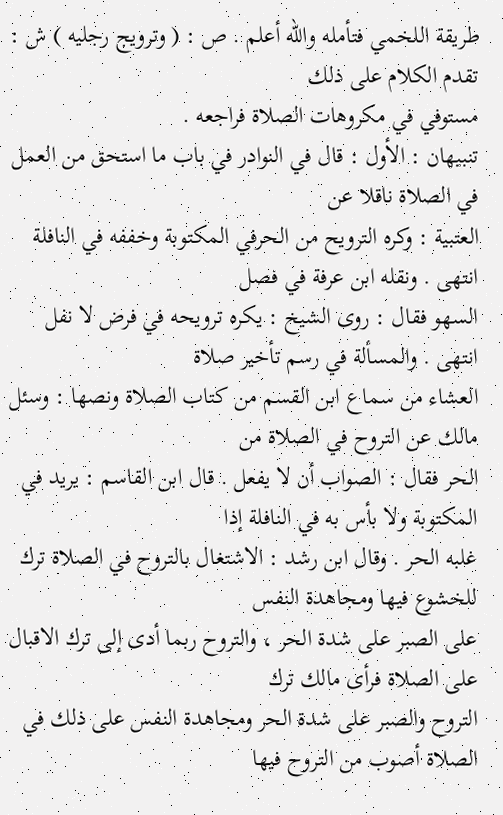طريقة اللخمي فتأمله والله أعلم . ص : ( وترويج رجليه ) ش : تقدم الكلام على ذلك
مستوفي في مكروهات الصلاة فراجعه .
تنبيهان : الأول : قال في النوادر في باب ما استحق من العمل في الصلاة ناقلا عن
العتبية : وكره الترويح من الحرفي المكتوبة وخففه في النافلة انتهى . ونقله ابن عرفة في فصل
السهو فقال : روى الشيخ : يكره ترويحه في فرض لا نفل انتهى . والمسألة في رسم تأخير صلاة
العشاء من سماع ابن القسم من كتاب الصلاة ونصها : وسئل مالك عن التروح في الصلاة من
الحر فقال : الصواب أن لا يفعل . قال ابن القاسم : يريد في المكتوبة ولا بأس به في النافلة إذا
غلبه الحر . وقال ابن رشد : الاشتغال بالتروح في الصلاة ترك للخشوع فيها ومجاهدة النفس
على الصبر على شدة الحر ، والتروح ربما أدى إلى ترك الاقبال على الصلاة فرأى مالك ترك
التروح والصبر على شدة الحر ومجاهدة النفس على ذلك في الصلاة أصوب من التروح فيها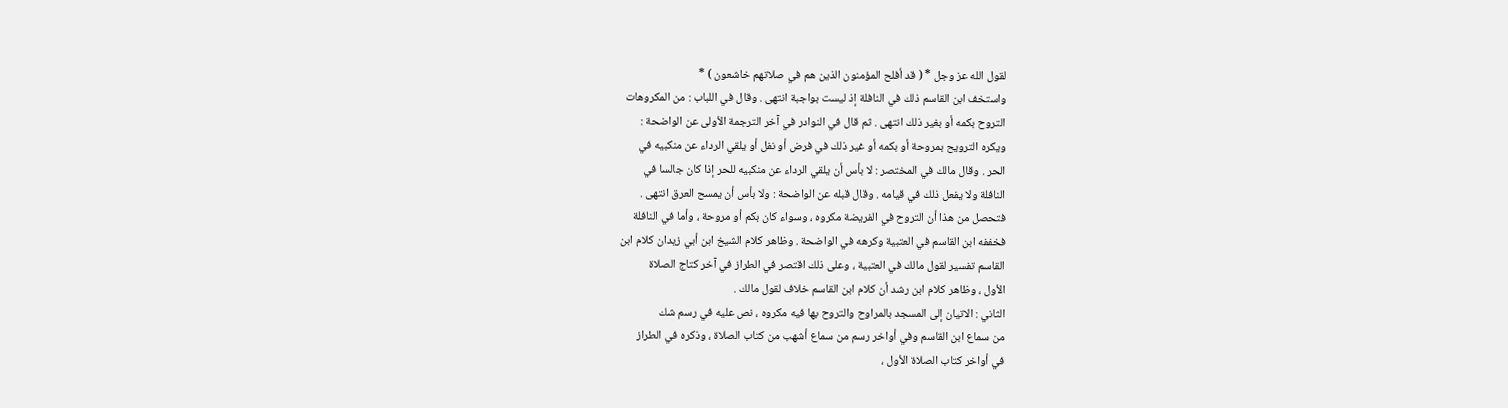لقول الله عز وجل * ( قد أفلح المؤمنون الذين هم في صلاتهم خاشعون ) *
واستخف ابن القاسم ذلك في النافلة إذ ليست بواجبة انتهى . وقال في اللباب : من المكروهات
التروح بكمه أو بغير ذلك انتهى . ثم قال في النوادر في آخر الترجمة الأولى عن الواضحة :
ويكره الترويح بمروحة أو بكمه أو غير ذلك في فرض أو نفل أو يلقي الرداء عن منكبيه في
الحر . وقال مالك في المختصر : لا بأس أن يلقي الرداء عن منكبيه للحر إذا كان جالسا في
النافلة ولا يفعل ذلك في قيامه . وقال قبله عن الواضحة : ولا بأس أن يمسح العرق انتهى .
فتحصل من هذا أن التروح في الفريضة مكروه ، وسواء كان بكم أو مروحة ، وأما في النافلة
فخففه ابن القاسم في العتبية وكرهه في الواضحة . وظاهر كلام الشيخ ابن أبي زيدان كلام ابن
القاسم تفسير لقول مالك في العتبية ، وعلى ذلك اقتصر في الطراز في آخر كتاج الصلاة
الأول ، وظاهر كلام ابن رشد أن كلام ابن القاسم خلاف لقول مالك .
الثاني : الاتيان إلى المسجد بالمراوح والتروح بها فيه مكروه ، نص عليه في رسم شك
من سماع ابن القاسم وفي أواخر رسم من سماع أشهب من كتاب الصلاة ، وذكره في الطراز
في أواخر كتاب الصلاة الأول ،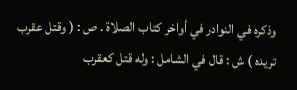وذكره في النوادر في أواخر كتاب الصلاة . ص : ( وقتل عقرب
تريده ) ش : قال في الشامل : وله قتل كعقرب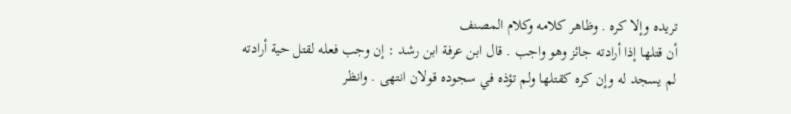تريده وإلا كره . وظاهر كلامه وكلام المصنف
أن قتلها إذا أرادته جائز وهو واجب . قال ابن عرفة ابن رشد : إن وجب فعله لقتل حية أرادته
لم يسجد له وإن كره كقتلها ولم تؤذه في سجوده قولان انتهى . وانظر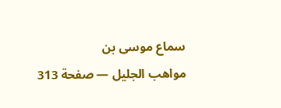سماع موسى بن
مواهب الجليل — صفحة 313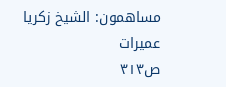مساهمون: الشيخ زكريا عميرات
ص٣١٣